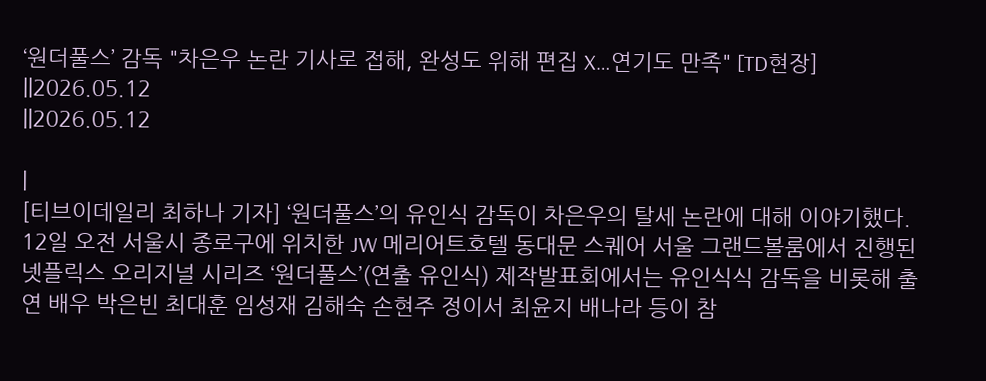‘원더풀스’ 감독 "차은우 논란 기사로 접해, 완성도 위해 편집 X…연기도 만족" [TD현장]
||2026.05.12
||2026.05.12

|
[티브이데일리 최하나 기자] ‘원더풀스’의 유인식 감독이 차은우의 탈세 논란에 대해 이야기했다. 12일 오전 서울시 종로구에 위치한 JW 메리어트호텔 동대문 스퀘어 서울 그랜드볼룸에서 진행된 넷플릭스 오리지널 시리즈 ‘원더풀스’(연출 유인식) 제작발표회에서는 유인식식 감독을 비롯해 출연 배우 박은빈 최대훈 임성재 김해숙 손현주 정이서 최윤지 배나라 등이 참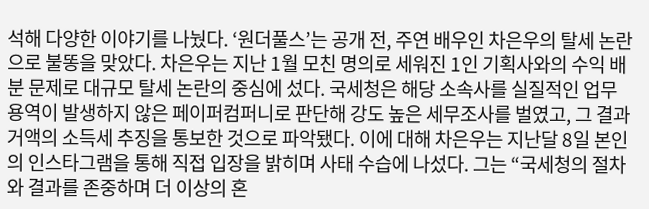석해 다양한 이야기를 나눴다. ‘원더풀스’는 공개 전, 주연 배우인 차은우의 탈세 논란으로 불똥을 맞았다. 차은우는 지난 1월 모친 명의로 세워진 1인 기획사와의 수익 배분 문제로 대규모 탈세 논란의 중심에 섰다. 국세청은 해당 소속사를 실질적인 업무 용역이 발생하지 않은 페이퍼컴퍼니로 판단해 강도 높은 세무조사를 벌였고, 그 결과 거액의 소득세 추징을 통보한 것으로 파악됐다. 이에 대해 차은우는 지난달 8일 본인의 인스타그램을 통해 직접 입장을 밝히며 사태 수습에 나섰다. 그는 “국세청의 절차와 결과를 존중하며 더 이상의 혼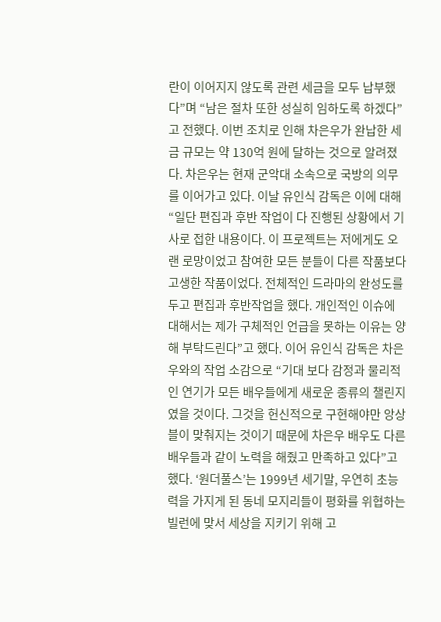란이 이어지지 않도록 관련 세금을 모두 납부했다”며 “남은 절차 또한 성실히 임하도록 하겠다”고 전했다. 이번 조치로 인해 차은우가 완납한 세금 규모는 약 130억 원에 달하는 것으로 알려졌다. 차은우는 현재 군악대 소속으로 국방의 의무를 이어가고 있다. 이날 유인식 감독은 이에 대해 “일단 편집과 후반 작업이 다 진행된 상황에서 기사로 접한 내용이다. 이 프로젝트는 저에게도 오랜 로망이었고 참여한 모든 분들이 다른 작품보다 고생한 작품이었다. 전체적인 드라마의 완성도를 두고 편집과 후반작업을 했다. 개인적인 이슈에 대해서는 제가 구체적인 언급을 못하는 이유는 양해 부탁드린다”고 했다. 이어 유인식 감독은 차은우와의 작업 소감으로 “기대 보다 감정과 물리적인 연기가 모든 배우들에게 새로운 종류의 챌린지였을 것이다. 그것을 헌신적으로 구현해야만 앙상블이 맞춰지는 것이기 때문에 차은우 배우도 다른 배우들과 같이 노력을 해줬고 만족하고 있다”고 했다. ‘원더풀스’는 1999년 세기말, 우연히 초능력을 가지게 된 동네 모지리들이 평화를 위협하는 빌런에 맞서 세상을 지키기 위해 고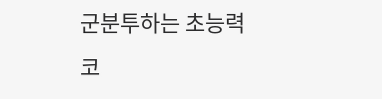군분투하는 초능력 코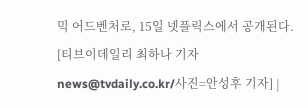믹 어드벤처로, 15일 넷플릭스에서 공개된다. [티브이데일리 최하나 기자 news@tvdaily.co.kr/사진=안성후 기자] |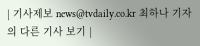| 기사제보 news@tvdaily.co.kr 최하나 기자의 다른 기사 보기 |